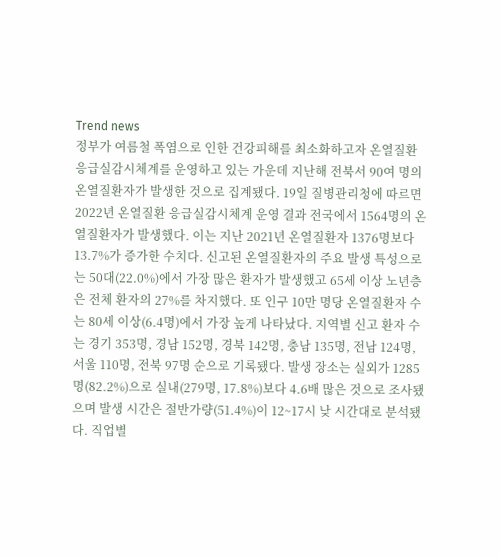Trend news
정부가 여름철 폭염으로 인한 건강피해를 최소화하고자 온열질환 응급실감시체계를 운영하고 있는 가운데 지난해 전북서 90여 명의 온열질환자가 발생한 것으로 집계됐다. 19일 질병관리청에 따르면 2022년 온열질환 응급실감시체계 운영 결과 전국에서 1564명의 온열질환자가 발생했다. 이는 지난 2021년 온열질환자 1376명보다 13.7%가 증가한 수치다. 신고된 온열질환자의 주요 발생 특성으로는 50대(22.0%)에서 가장 많은 환자가 발생했고 65세 이상 노년층은 전체 환자의 27%를 차지했다. 또 인구 10만 명당 온열질환자 수는 80세 이상(6.4명)에서 가장 높게 나타났다. 지역별 신고 환자 수는 경기 353명, 경남 152명, 경북 142명, 충남 135명, 전남 124명, 서울 110명, 전북 97명 순으로 기록됐다. 발생 장소는 실외가 1285명(82.2%)으로 실내(279명, 17.8%)보다 4.6배 많은 것으로 조사됐으며 발생 시간은 절반가량(51.4%)이 12~17시 낮 시간대로 분석됐다. 직업별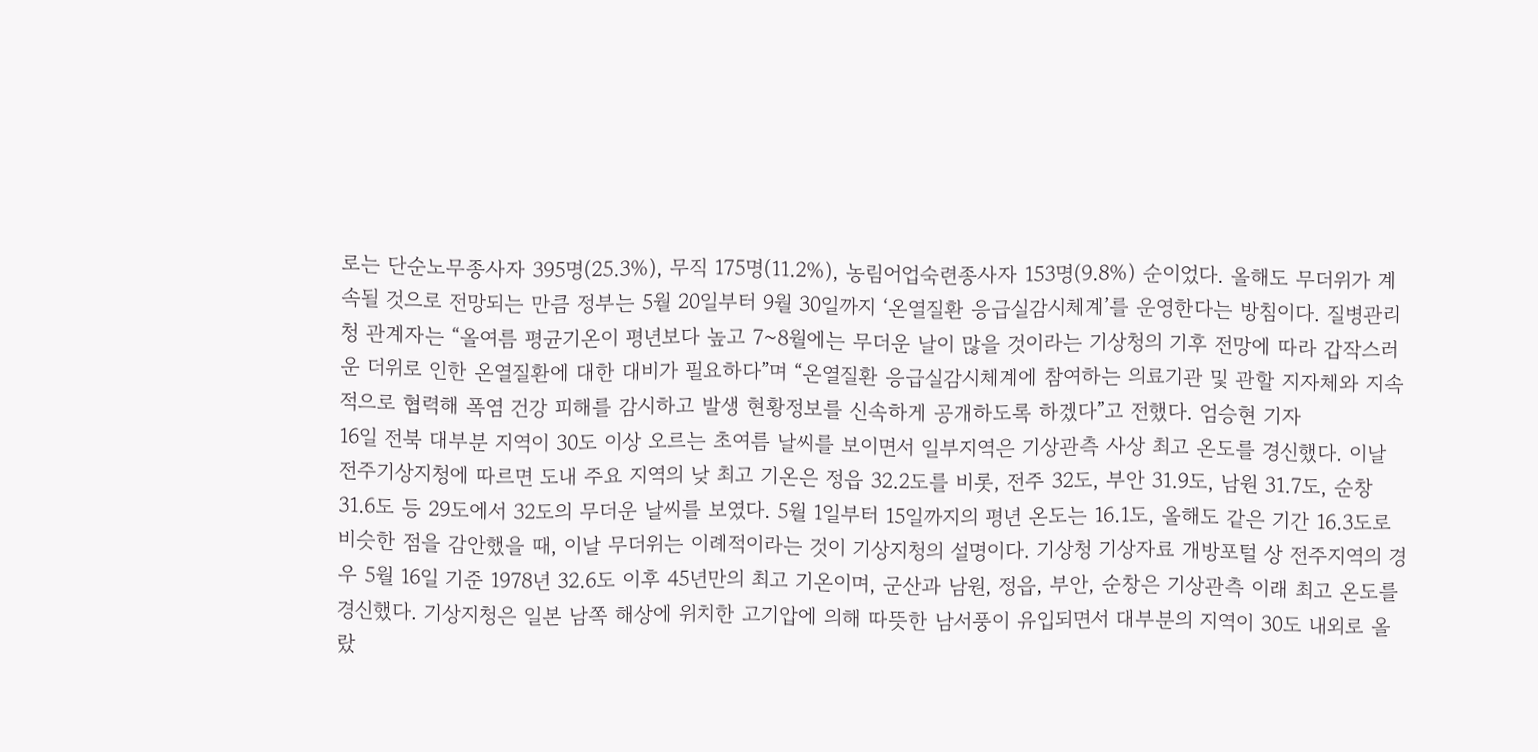로는 단순노무종사자 395명(25.3%), 무직 175명(11.2%), 농림어업숙련종사자 153명(9.8%) 순이었다. 올해도 무더위가 계속될 것으로 전망되는 만큼 정부는 5월 20일부터 9월 30일까지 ‘온열질환 응급실감시체계’를 운영한다는 방침이다. 질병관리청 관계자는 “올여름 평균기온이 평년보다 높고 7~8월에는 무더운 날이 많을 것이라는 기상청의 기후 전망에 따라 갑작스러운 더위로 인한 온열질환에 대한 대비가 필요하다”며 “온열질환 응급실감시체계에 참여하는 의료기관 및 관할 지자체와 지속적으로 협력해 폭염 건강 피해를 감시하고 발생 현황정보를 신속하게 공개하도록 하겠다”고 전했다. 엄승현 기자
16일 전북 대부분 지역이 30도 이상 오르는 초여름 날씨를 보이면서 일부지역은 기상관측 사상 최고 온도를 경신했다. 이날 전주기상지청에 따르면 도내 주요 지역의 낮 최고 기온은 정읍 32.2도를 비롯, 전주 32도, 부안 31.9도, 남원 31.7도, 순창 31.6도 등 29도에서 32도의 무더운 날씨를 보였다. 5월 1일부터 15일까지의 평년 온도는 16.1도, 올해도 같은 기간 16.3도로 비슷한 점을 감안했을 때, 이날 무더위는 이례적이라는 것이 기상지청의 설명이다. 기상청 기상자료 개방포털 상 전주지역의 경우 5월 16일 기준 1978년 32.6도 이후 45년만의 최고 기온이며, 군산과 남원, 정읍, 부안, 순창은 기상관측 이래 최고 온도를 경신했다. 기상지청은 일본 남쪽 해상에 위치한 고기압에 의해 따뜻한 남서풍이 유입되면서 대부분의 지역이 30도 내외로 올랐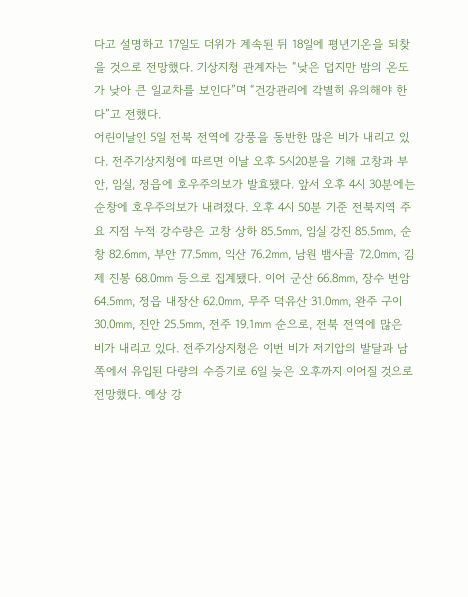다고 설명하고 17일도 더위가 계속된 뒤 18일에 평년기온을 되찾을 것으로 전망했다. 기상지청 관계자는 “낮은 덥지만 밤의 온도가 낮아 큰 일교차를 보인다”며 “건강관리에 각별히 유의해야 한다”고 전했다.
어린이날인 5일 전북 전역에 강풍을 동반한 많은 비가 내리고 있다. 전주기상지청에 따르면 이날 오후 5시20분을 기해 고창과 부안, 임실, 정읍에 호우주의보가 발효됐다. 앞서 오후 4시 30분에는 순창에 호우주의보가 내려졌다. 오후 4시 50분 기준 전북지역 주요 지점 누적 강수량은 고창 상하 85.5㎜, 임실 강진 85.5㎜, 순창 82.6㎜, 부안 77.5㎜, 익산 76.2㎜, 남원 뱀사골 72.0㎜, 김제 진봉 68.0㎜ 등으로 집계됐다. 이어 군산 66.8㎜, 장수 번암 64.5㎜, 정읍 내장산 62.0㎜, 무주 덕유산 31.0㎜, 완주 구이 30.0㎜, 진안 25.5㎜, 전주 19.1㎜ 순으로, 전북 전역에 많은 비가 내리고 있다. 전주기상지청은 이번 비가 저기압의 발달과 남쪽에서 유입된 다량의 수증기로 6일 늦은 오후까지 이어질 것으로 전망했다. 예상 강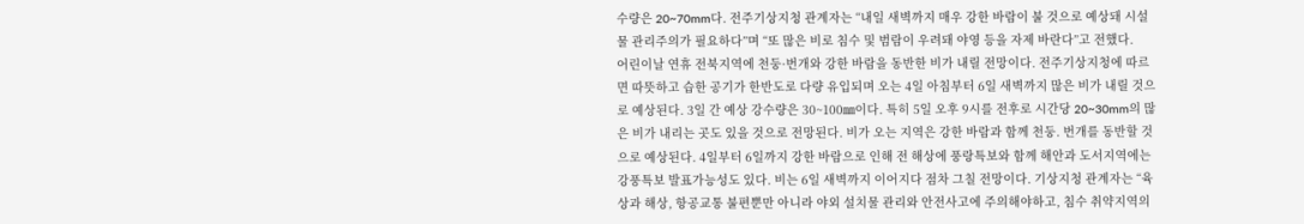수량은 20~70mm다. 전주기상지청 관계자는 “내일 새벽까지 매우 강한 바람이 불 것으로 예상돼 시설물 관리주의가 필요하다”며 “또 많은 비로 침수 및 범람이 우려돼 야영 등을 자제 바란다”고 전했다.
어린이날 연휴 전북지역에 천둥·번개와 강한 바람을 동반한 비가 내릴 전망이다. 전주기상지청에 따르면 따뜻하고 습한 공기가 한반도로 다량 유입되며 오는 4일 아침부터 6일 새벽까지 많은 비가 내릴 것으로 예상된다. 3일 간 예상 강수량은 30~100㎜이다. 특히 5일 오후 9시를 전후로 시간당 20~30mm의 많은 비가 내리는 곳도 있을 것으로 전망된다. 비가 오는 지역은 강한 바람과 함께 천둥. 번개를 동반할 것으로 예상된다. 4일부터 6일까지 강한 바람으로 인해 전 해상에 풍랑특보와 함께 해안과 도서지역에는 강풍특보 발표가능성도 있다. 비는 6일 새벽까지 이어지다 점차 그칠 전망이다. 기상지청 관계자는 “육상과 해상, 항공교통 불편뿐만 아니라 야외 설치물 관리와 안전사고에 주의해야하고, 침수 취약지역의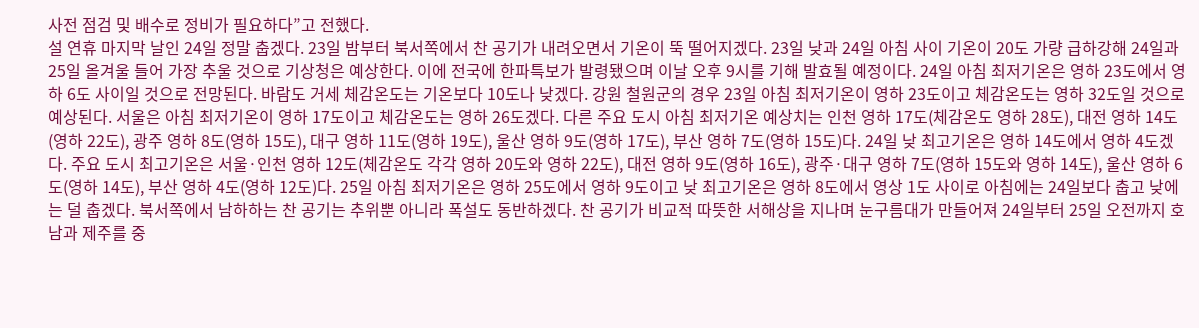사전 점검 및 배수로 정비가 필요하다”고 전했다.
설 연휴 마지막 날인 24일 정말 춥겠다. 23일 밤부터 북서쪽에서 찬 공기가 내려오면서 기온이 뚝 떨어지겠다. 23일 낮과 24일 아침 사이 기온이 20도 가량 급하강해 24일과 25일 올겨울 들어 가장 추울 것으로 기상청은 예상한다. 이에 전국에 한파특보가 발령됐으며 이날 오후 9시를 기해 발효될 예정이다. 24일 아침 최저기온은 영하 23도에서 영하 6도 사이일 것으로 전망된다. 바람도 거세 체감온도는 기온보다 10도나 낮겠다. 강원 철원군의 경우 23일 아침 최저기온이 영하 23도이고 체감온도는 영하 32도일 것으로 예상된다. 서울은 아침 최저기온이 영하 17도이고 체감온도는 영하 26도겠다. 다른 주요 도시 아침 최저기온 예상치는 인천 영하 17도(체감온도 영하 28도), 대전 영하 14도(영하 22도), 광주 영하 8도(영하 15도), 대구 영하 11도(영하 19도), 울산 영하 9도(영하 17도), 부산 영하 7도(영하 15도)다. 24일 낮 최고기온은 영하 14도에서 영하 4도겠다. 주요 도시 최고기온은 서울·인천 영하 12도(체감온도 각각 영하 20도와 영하 22도), 대전 영하 9도(영하 16도), 광주·대구 영하 7도(영하 15도와 영하 14도), 울산 영하 6도(영하 14도), 부산 영하 4도(영하 12도)다. 25일 아침 최저기온은 영하 25도에서 영하 9도이고 낮 최고기온은 영하 8도에서 영상 1도 사이로 아침에는 24일보다 춥고 낮에는 덜 춥겠다. 북서쪽에서 남하하는 찬 공기는 추위뿐 아니라 폭설도 동반하겠다. 찬 공기가 비교적 따뜻한 서해상을 지나며 눈구름대가 만들어져 24일부터 25일 오전까지 호남과 제주를 중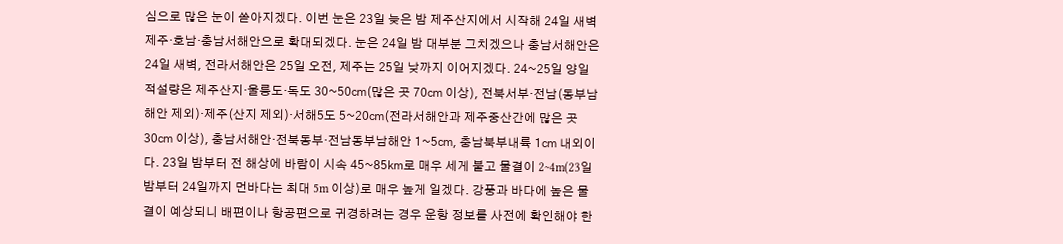심으로 많은 눈이 쏟아지겠다. 이번 눈은 23일 늦은 밤 제주산지에서 시작해 24일 새벽 제주·호남·충남서해안으로 확대되겠다. 눈은 24일 밤 대부분 그치겠으나 충남서해안은 24일 새벽, 전라서해안은 25일 오전, 제주는 25일 낮까지 이어지겠다. 24~25일 양일 적설량은 제주산지·울릉도·독도 30~50㎝(많은 곳 70㎝ 이상), 전북서부·전남(동부남해안 제외)·제주(산지 제외)·서해5도 5~20㎝(전라서해안과 제주중산간에 많은 곳 30㎝ 이상), 충남서해안·전북동부·전남동부남해안 1~5㎝, 충남북부내륙 1㎝ 내외이다. 23일 밤부터 전 해상에 바람이 시속 45~85㎞로 매우 세게 불고 물결이 2~4m(23일 밤부터 24일까지 먼바다는 최대 5m 이상)로 매우 높게 일겠다. 강풍과 바다에 높은 물결이 예상되니 배편이나 항공편으로 귀경하려는 경우 운항 정보를 사전에 확인해야 한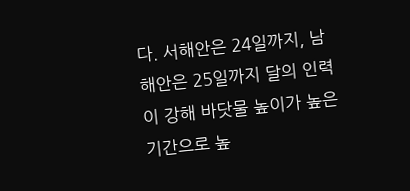다. 서해안은 24일까지, 남해안은 25일까지 달의 인력이 강해 바닷물 높이가 높은 기간으로 높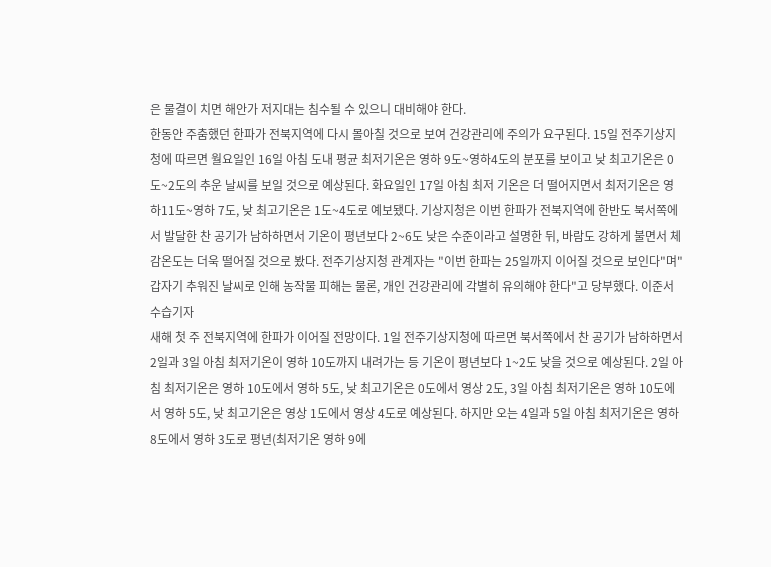은 물결이 치면 해안가 저지대는 침수될 수 있으니 대비해야 한다.
한동안 주춤했던 한파가 전북지역에 다시 몰아칠 것으로 보여 건강관리에 주의가 요구된다. 15일 전주기상지청에 따르면 월요일인 16일 아침 도내 평균 최저기온은 영하 9도~영하4도의 분포를 보이고 낮 최고기온은 0도~2도의 추운 날씨를 보일 것으로 예상된다. 화요일인 17일 아침 최저 기온은 더 떨어지면서 최저기온은 영하11도~영하 7도, 낮 최고기온은 1도~4도로 예보됐다. 기상지청은 이번 한파가 전북지역에 한반도 북서쪽에서 발달한 찬 공기가 남하하면서 기온이 평년보다 2~6도 낮은 수준이라고 설명한 뒤, 바람도 강하게 불면서 체감온도는 더욱 떨어질 것으로 봤다. 전주기상지청 관계자는 "이번 한파는 25일까지 이어질 것으로 보인다"며"갑자기 추워진 날씨로 인해 농작물 피해는 물론, 개인 건강관리에 각별히 유의해야 한다"고 당부했다. 이준서 수습기자
새해 첫 주 전북지역에 한파가 이어질 전망이다. 1일 전주기상지청에 따르면 북서쪽에서 찬 공기가 남하하면서 2일과 3일 아침 최저기온이 영하 10도까지 내려가는 등 기온이 평년보다 1~2도 낮을 것으로 예상된다. 2일 아침 최저기온은 영하 10도에서 영하 5도, 낮 최고기온은 0도에서 영상 2도, 3일 아침 최저기온은 영하 10도에서 영하 5도, 낮 최고기온은 영상 1도에서 영상 4도로 예상된다. 하지만 오는 4일과 5일 아침 최저기온은 영하 8도에서 영하 3도로 평년(최저기온 영하 9에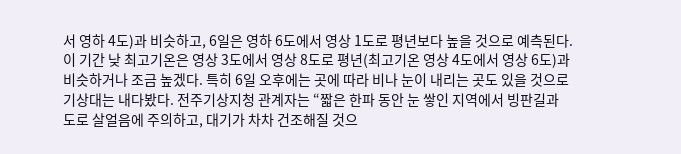서 영하 4도)과 비슷하고, 6일은 영하 6도에서 영상 1도로 평년보다 높을 것으로 예측된다. 이 기간 낮 최고기온은 영상 3도에서 영상 8도로 평년(최고기온 영상 4도에서 영상 6도)과 비슷하거나 조금 높겠다. 특히 6일 오후에는 곳에 따라 비나 눈이 내리는 곳도 있을 것으로 기상대는 내다봤다. 전주기상지청 관계자는 “짧은 한파 동안 눈 쌓인 지역에서 빙판길과 도로 살얼음에 주의하고, 대기가 차차 건조해질 것으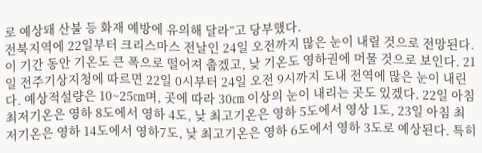로 예상돼 산불 등 화재 예방에 유의해 달라”고 당부했다.
전북지역에 22일부터 크리스마스 전날인 24일 오전까지 많은 눈이 내릴 것으로 전망된다. 이 기간 동안 기온도 큰 폭으로 떨어져 춥겠고, 낮 기온도 영하권에 머물 것으로 보인다. 21일 전주기상지청에 따르면 22일 0시부터 24일 오전 9시까지 도내 전역에 많은 눈이 내린다. 예상적설량은 10~25㎝며, 곳에 따라 30㎝ 이상의 눈이 내리는 곳도 있겠다. 22일 아침 최저기온은 영하 8도에서 영하 4도, 낮 최고기온은 영하 5도에서 영상 1도, 23일 아침 최저기온은 영하 14도에서 영하7도, 낮 최고기온은 영하 6도에서 영하 3도로 예상된다. 특히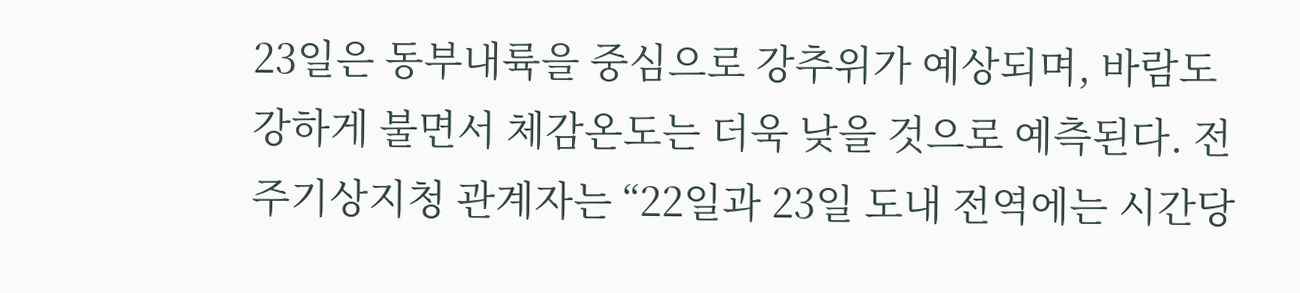23일은 동부내륙을 중심으로 강추위가 예상되며, 바람도 강하게 불면서 체감온도는 더욱 낮을 것으로 예측된다. 전주기상지청 관계자는 “22일과 23일 도내 전역에는 시간당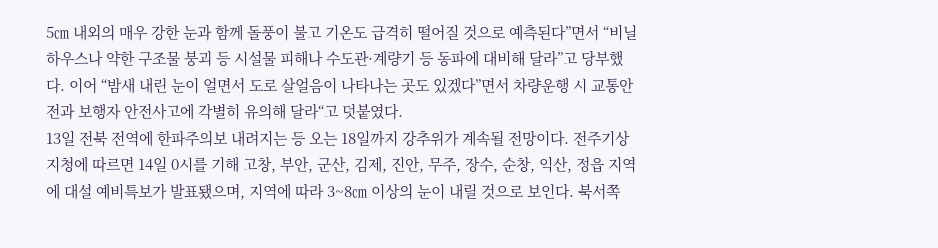5㎝ 내외의 매우 강한 눈과 함께 돌풍이 불고 기온도 급격히 떨어질 것으로 예측된다”면서 “비닐하우스나 약한 구조물 붕괴 등 시설물 피해나 수도관·계량기 등 동파에 대비해 달라”고 당부했다. 이어 “밤새 내린 눈이 얼면서 도로 살얼음이 나타나는 곳도 있겠다”면서 차량운행 시 교통안전과 보행자 안전사고에 각별히 유의해 달라“고 덧붙였다.
13일 전북 전역에 한파주의보 내려지는 등 오는 18일까지 강추위가 계속될 전망이다. 전주기상지청에 따르면 14일 0시를 기해 고창, 부안, 군산, 김제, 진안, 무주, 장수, 순창, 익산, 정읍 지역에 대설 예비특보가 발표됐으며, 지역에 따라 3~8㎝ 이상의 눈이 내릴 것으로 보인다. 북서쪽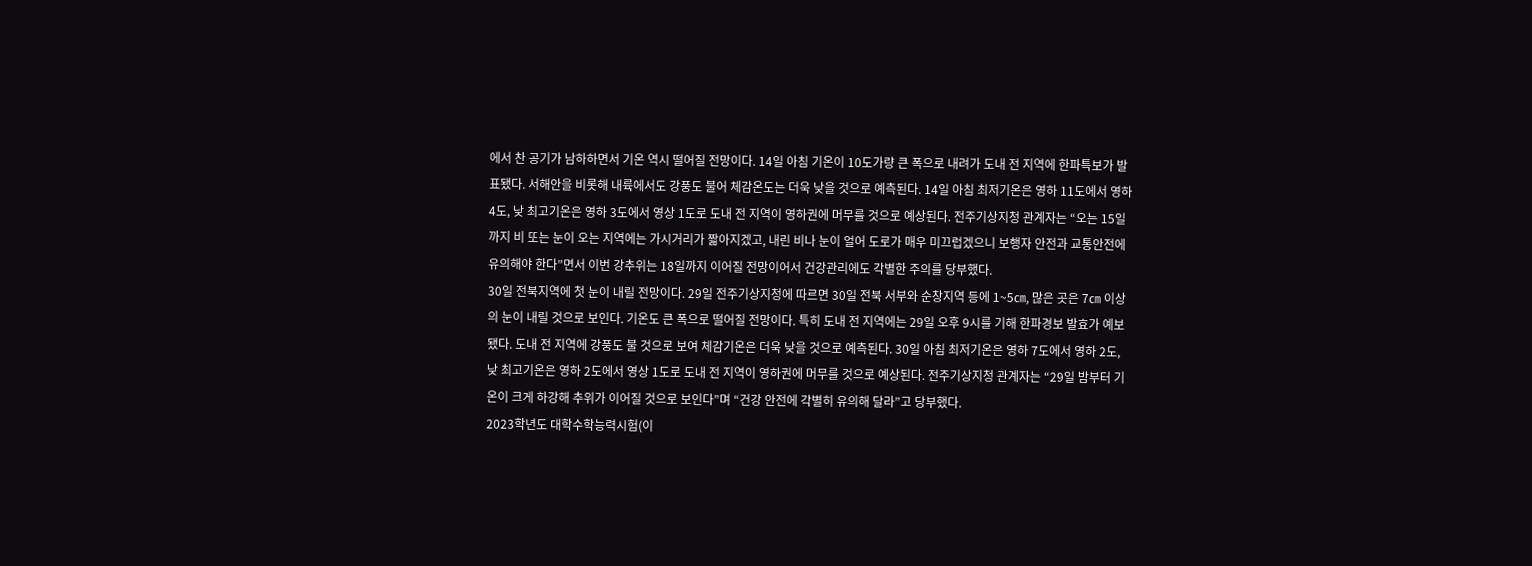에서 찬 공기가 남하하면서 기온 역시 떨어질 전망이다. 14일 아침 기온이 10도가량 큰 폭으로 내려가 도내 전 지역에 한파특보가 발표됐다. 서해안을 비롯해 내륙에서도 강풍도 불어 체감온도는 더욱 낮을 것으로 예측된다. 14일 아침 최저기온은 영하 11도에서 영하 4도, 낮 최고기온은 영하 3도에서 영상 1도로 도내 전 지역이 영하권에 머무를 것으로 예상된다. 전주기상지청 관계자는 “오는 15일까지 비 또는 눈이 오는 지역에는 가시거리가 짧아지겠고, 내린 비나 눈이 얼어 도로가 매우 미끄럽겠으니 보행자 안전과 교통안전에 유의해야 한다”면서 이번 강추위는 18일까지 이어질 전망이어서 건강관리에도 각별한 주의를 당부했다.
30일 전북지역에 첫 눈이 내릴 전망이다. 29일 전주기상지청에 따르면 30일 전북 서부와 순창지역 등에 1~5㎝, 많은 곳은 7㎝ 이상의 눈이 내릴 것으로 보인다. 기온도 큰 폭으로 떨어질 전망이다. 특히 도내 전 지역에는 29일 오후 9시를 기해 한파경보 발효가 예보됐다. 도내 전 지역에 강풍도 불 것으로 보여 체감기온은 더욱 낮을 것으로 예측된다. 30일 아침 최저기온은 영하 7도에서 영하 2도, 낮 최고기온은 영하 2도에서 영상 1도로 도내 전 지역이 영하권에 머무를 것으로 예상된다. 전주기상지청 관계자는 “29일 밤부터 기온이 크게 하강해 추위가 이어질 것으로 보인다”며 “건강 안전에 각별히 유의해 달라”고 당부했다.
2023학년도 대학수학능력시험(이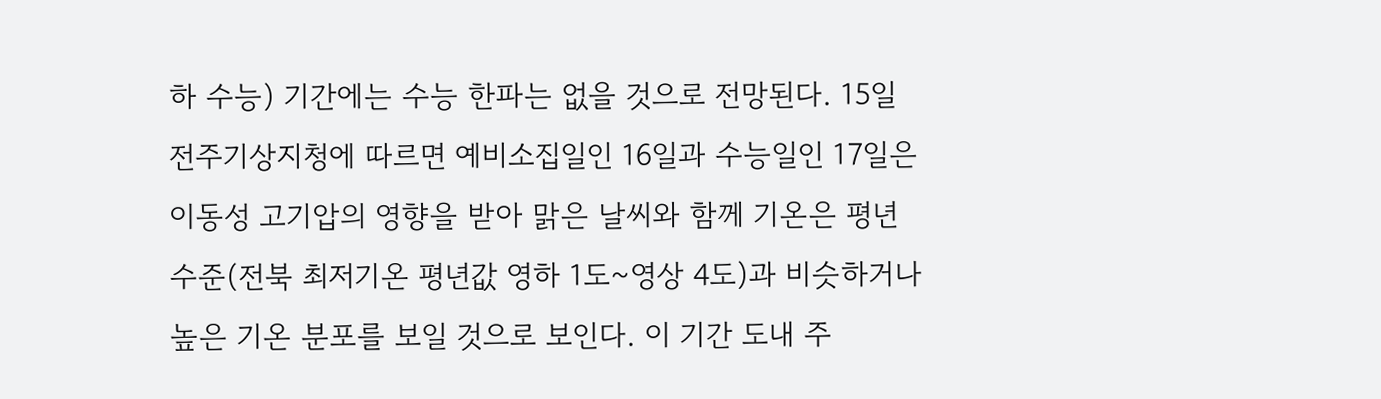하 수능) 기간에는 수능 한파는 없을 것으로 전망된다. 15일 전주기상지청에 따르면 예비소집일인 16일과 수능일인 17일은 이동성 고기압의 영향을 받아 맑은 날씨와 함께 기온은 평년수준(전북 최저기온 평년값 영하 1도~영상 4도)과 비슷하거나 높은 기온 분포를 보일 것으로 보인다. 이 기간 도내 주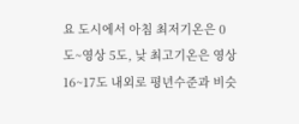요 도시에서 아침 최저기온은 0도~영상 5도, 낮 최고기온은 영상 16~17도 내외로 평년수준과 비슷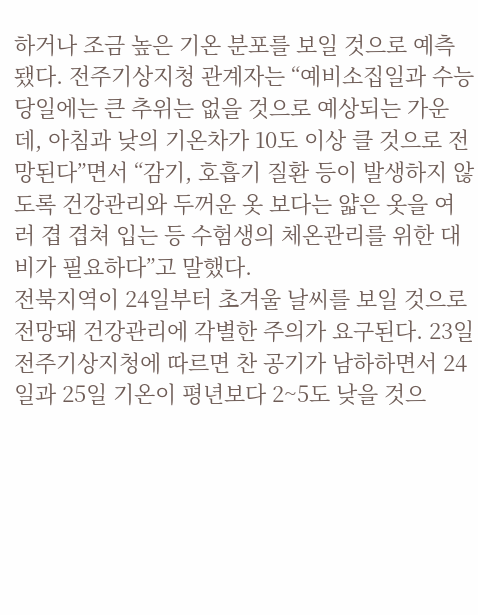하거나 조금 높은 기온 분포를 보일 것으로 예측됐다. 전주기상지청 관계자는 “예비소집일과 수능 당일에는 큰 추위는 없을 것으로 예상되는 가운데, 아침과 낮의 기온차가 10도 이상 클 것으로 전망된다”면서 “감기, 호흡기 질환 등이 발생하지 않도록 건강관리와 두꺼운 옷 보다는 얇은 옷을 여러 겹 겹쳐 입는 등 수험생의 체온관리를 위한 대비가 필요하다”고 말했다.
전북지역이 24일부터 초겨울 날씨를 보일 것으로 전망돼 건강관리에 각별한 주의가 요구된다. 23일 전주기상지청에 따르면 찬 공기가 남하하면서 24일과 25일 기온이 평년보다 2~5도 낮을 것으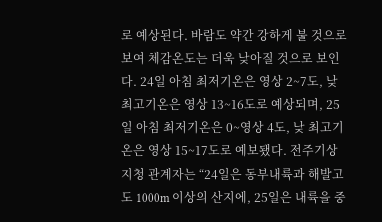로 예상된다. 바람도 약간 강하게 불 것으로 보여 체감온도는 더욱 낮아질 것으로 보인다. 24일 아침 최저기온은 영상 2~7도, 낮 최고기온은 영상 13~16도로 예상되며, 25일 아침 최저기온은 0~영상 4도, 낮 최고기온은 영상 15~17도로 예보됐다. 전주기상지청 관계자는 “24일은 동부내륙과 해발고도 1000m 이상의 산지에, 25일은 내륙을 중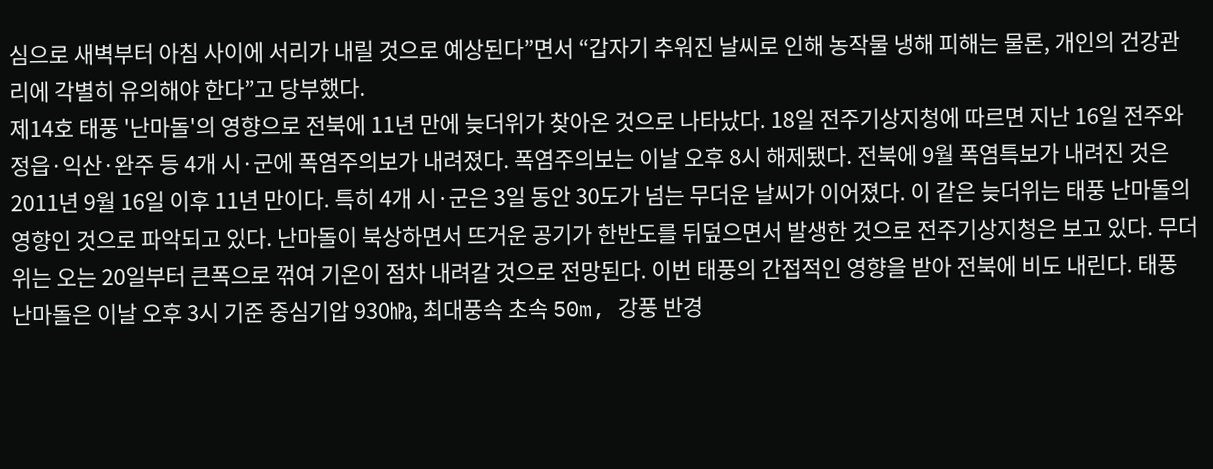심으로 새벽부터 아침 사이에 서리가 내릴 것으로 예상된다”면서 “갑자기 추워진 날씨로 인해 농작물 냉해 피해는 물론, 개인의 건강관리에 각별히 유의해야 한다”고 당부했다.
제14호 태풍 '난마돌'의 영향으로 전북에 11년 만에 늦더위가 찾아온 것으로 나타났다. 18일 전주기상지청에 따르면 지난 16일 전주와 정읍·익산·완주 등 4개 시·군에 폭염주의보가 내려졌다. 폭염주의보는 이날 오후 8시 해제됐다. 전북에 9월 폭염특보가 내려진 것은 2011년 9월 16일 이후 11년 만이다. 특히 4개 시·군은 3일 동안 30도가 넘는 무더운 날씨가 이어졌다. 이 같은 늦더위는 태풍 난마돌의 영향인 것으로 파악되고 있다. 난마돌이 북상하면서 뜨거운 공기가 한반도를 뒤덮으면서 발생한 것으로 전주기상지청은 보고 있다. 무더위는 오는 20일부터 큰폭으로 꺾여 기온이 점차 내려갈 것으로 전망된다. 이번 태풍의 간접적인 영향을 받아 전북에 비도 내린다. 태풍 난마돌은 이날 오후 3시 기준 중심기압 930㍱, 최대풍속 초속 50m, 강풍 반경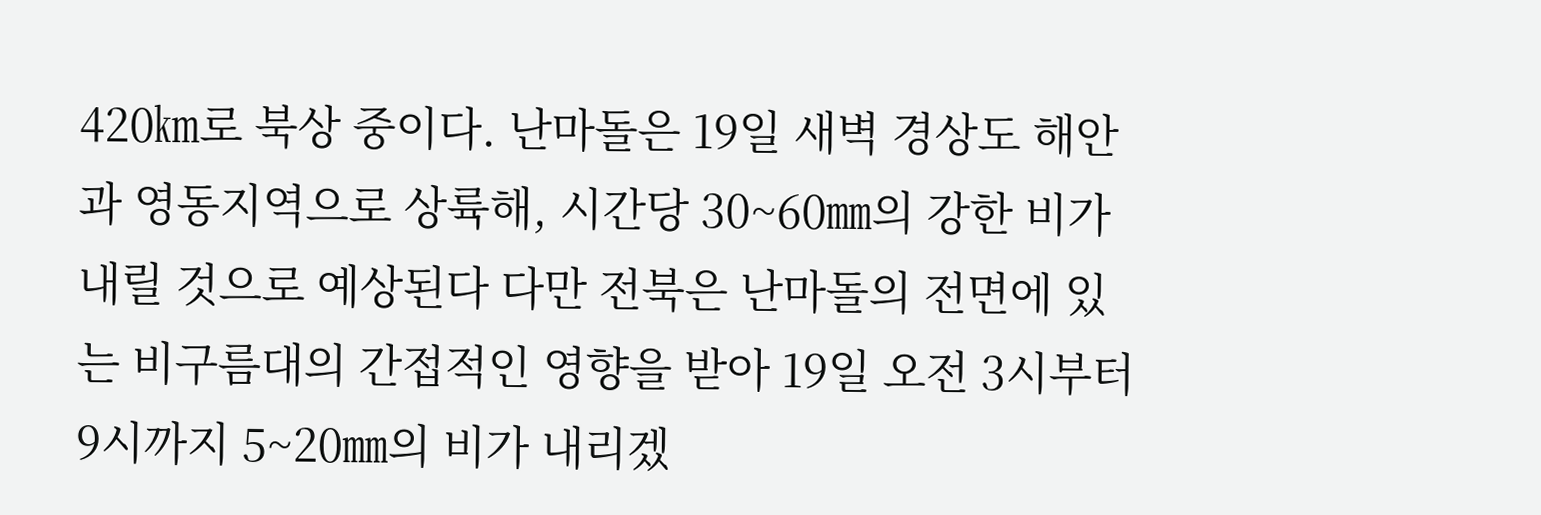420㎞로 북상 중이다. 난마돌은 19일 새벽 경상도 해안과 영동지역으로 상륙해, 시간당 30~60㎜의 강한 비가 내릴 것으로 예상된다 다만 전북은 난마돌의 전면에 있는 비구름대의 간접적인 영향을 받아 19일 오전 3시부터 9시까지 5~20㎜의 비가 내리겠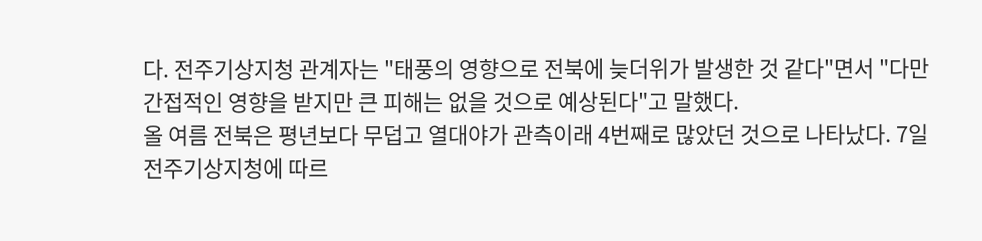다. 전주기상지청 관계자는 "태풍의 영향으로 전북에 늦더위가 발생한 것 같다"면서 "다만 간접적인 영향을 받지만 큰 피해는 없을 것으로 예상된다"고 말했다.
올 여름 전북은 평년보다 무덥고 열대야가 관측이래 4번째로 많았던 것으로 나타났다. 7일 전주기상지청에 따르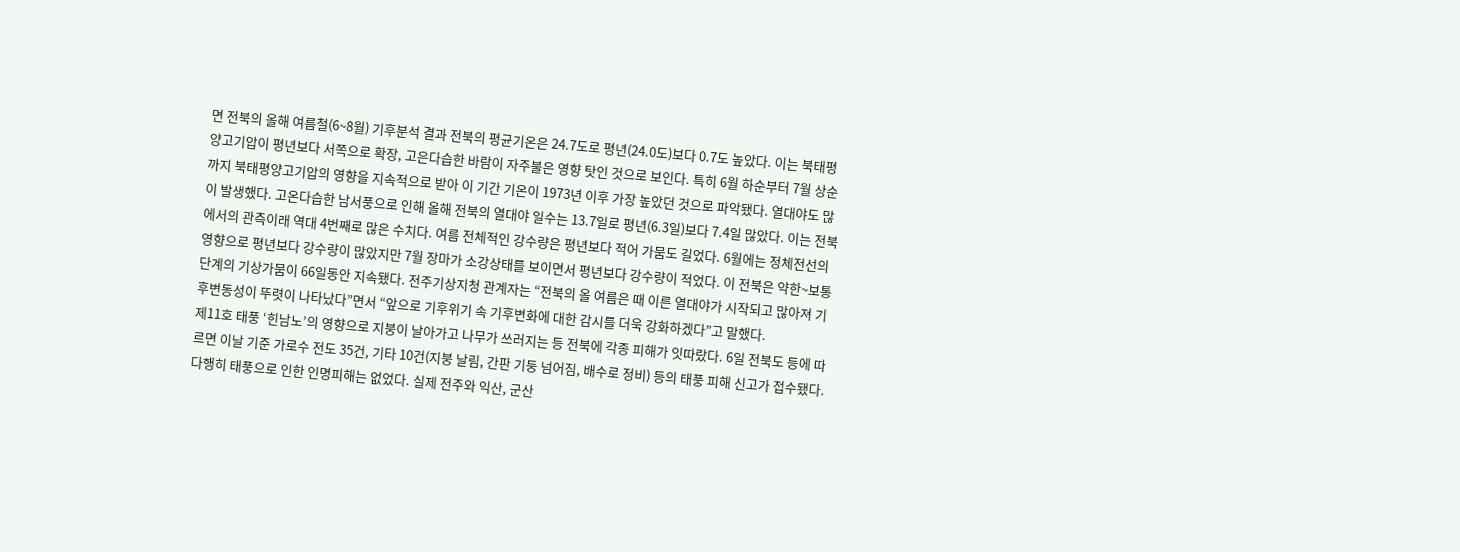면 전북의 올해 여름철(6~8월) 기후분석 결과 전북의 평균기온은 24.7도로 평년(24.0도)보다 0.7도 높았다. 이는 북태평양고기압이 평년보다 서쪽으로 확장, 고은다습한 바람이 자주불은 영향 탓인 것으로 보인다. 특히 6월 하순부터 7월 상순까지 북태평양고기압의 영향을 지속적으로 받아 이 기간 기온이 1973년 이후 가장 높았던 것으로 파악됐다. 열대야도 많이 발생했다. 고온다습한 남서풍으로 인해 올해 전북의 열대야 일수는 13.7일로 평년(6.3일)보다 7.4일 많았다. 이는 전북에서의 관측이래 역대 4번째로 많은 수치다. 여름 전체적인 강수량은 평년보다 적어 가뭄도 길었다. 6월에는 정체전선의 영향으로 평년보다 강수량이 많았지만 7월 장마가 소강상태를 보이면서 평년보다 강수량이 적었다. 이 전북은 약한~보통 단계의 기상가뭄이 66일동안 지속됐다. 전주기상지청 관계자는 “전북의 올 여름은 때 이른 열대야가 시작되고 많아져 기후변동성이 뚜렷이 나타났다”면서 “앞으로 기후위기 속 기후변화에 대한 감시를 더욱 강화하겠다”고 말했다.
제11호 태풍 ‘힌남노’의 영향으로 지붕이 날아가고 나무가 쓰러지는 등 전북에 각종 피해가 잇따랐다. 6일 전북도 등에 따르면 이날 기준 가로수 전도 35건, 기타 10건(지붕 날림, 간판 기둥 넘어짐, 배수로 정비) 등의 태풍 피해 신고가 접수됐다. 다행히 태풍으로 인한 인명피해는 없었다. 실제 전주와 익산, 군산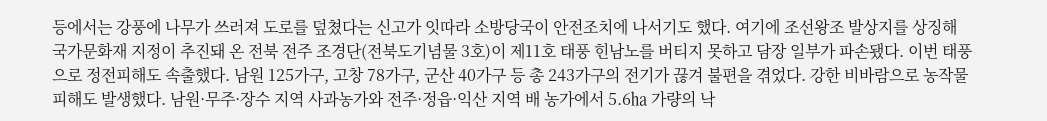등에서는 강풍에 나무가 쓰러져 도로를 덮쳤다는 신고가 잇따라 소방당국이 안전조치에 나서기도 했다. 여기에 조선왕조 발상지를 상징해 국가문화재 지정이 추진돼 온 전북 전주 조경단(전북도기념물 3호)이 제11호 태풍 힌남노를 버티지 못하고 담장 일부가 파손됐다. 이번 태풍으로 정전피해도 속출했다. 남원 125가구, 고창 78가구, 군산 40가구 등 총 243가구의 전기가 끊겨 불편을 겪었다. 강한 비바람으로 농작물 피해도 발생했다. 남원·무주·장수 지역 사과농가와 전주·정읍·익산 지역 배 농가에서 5.6㏊ 가량의 낙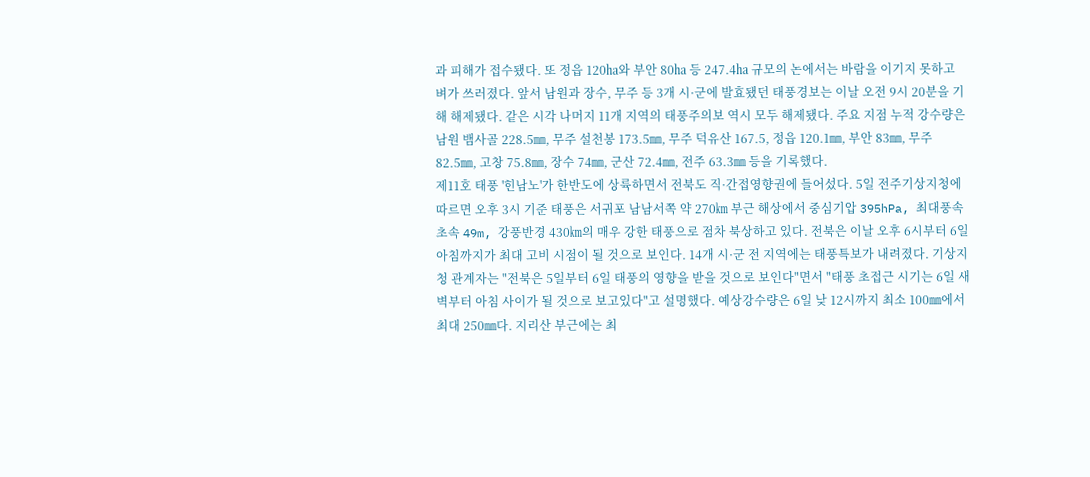과 피해가 접수됐다. 또 정읍 120㏊와 부안 80㏊ 등 247.4㏊ 규모의 논에서는 바람을 이기지 못하고 벼가 쓰러졌다. 앞서 남원과 장수, 무주 등 3개 시·군에 발효됐던 태풍경보는 이날 오전 9시 20분을 기해 해제됐다. 같은 시각 나머지 11개 지역의 태풍주의보 역시 모두 해제됐다. 주요 지점 누적 강수량은 남원 뱀사골 228.5㎜, 무주 설천봉 173.5㎜, 무주 덕유산 167.5, 정읍 120.1㎜, 부안 83㎜, 무주 82.5㎜, 고창 75.8㎜, 장수 74㎜, 군산 72.4㎜, 전주 63.3㎜ 등을 기록했다.
제11호 태풍 '힌남노'가 한반도에 상륙하면서 전북도 직·간접영향권에 들어섰다. 5일 전주기상지청에 따르면 오후 3시 기준 태풍은 서귀포 남남서쪽 약 270㎞ 부근 해상에서 중심기압 395hPa, 최대풍속 초속 49m, 강풍반경 430㎞의 매우 강한 태풍으로 점차 북상하고 있다. 전북은 이날 오후 6시부터 6일 아침까지가 최대 고비 시점이 될 것으로 보인다. 14개 시·군 전 지역에는 태풍특보가 내려졌다. 기상지청 관계자는 "전북은 5일부터 6일 태풍의 영향을 받을 것으로 보인다"면서 "태풍 초접근 시기는 6일 새벽부터 아침 사이가 될 것으로 보고있다"고 설명했다. 예상강수량은 6일 낮 12시까지 최소 100㎜에서 최대 250㎜다. 지리산 부근에는 최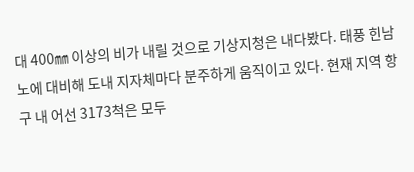대 400㎜ 이상의 비가 내릴 것으로 기상지청은 내다봤다. 태풍 힌남노에 대비해 도내 지자체마다 분주하게 움직이고 있다. 현재 지역 항구 내 어선 3173척은 모두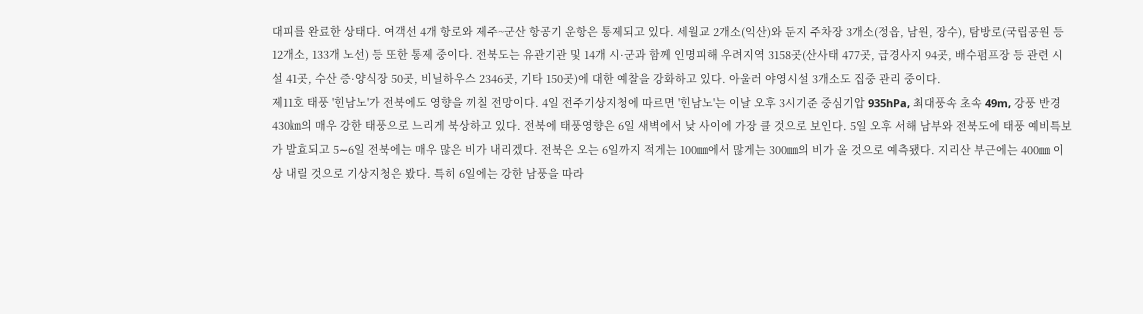대피를 완료한 상태다. 여객선 4개 항로와 제주~군산 항공기 운항은 통제되고 있다. 세월교 2개소(익산)와 둔지 주차장 3개소(정읍, 남원, 장수), 탐방로(국립공원 등 12개소, 133개 노선) 등 또한 통제 중이다. 전북도는 유관기관 및 14개 시·군과 함께 인명피해 우려지역 3158곳(산사태 477곳, 급경사지 94곳, 배수펌프장 등 관련 시설 41곳, 수산 증·양식장 50곳, 비닐하우스 2346곳, 기타 150곳)에 대한 예찰을 강화하고 있다. 아울러 야영시설 3개소도 집중 관리 중이다.
제11호 태풍 '힌남노'가 전북에도 영향을 끼칠 전망이다. 4일 전주기상지청에 따르면 '힌남노'는 이날 오후 3시기준 중심기압 935hPa, 최대풍속 초속 49m, 강풍 반경 430㎞의 매우 강한 태풍으로 느리게 북상하고 있다. 전북에 태풍영향은 6일 새벽에서 낮 사이에 가장 클 것으로 보인다. 5일 오후 서해 남부와 전북도에 태풍 예비특보가 발효되고 5∼6일 전북에는 매우 많은 비가 내리겠다. 전북은 오는 6일까지 적게는 100㎜에서 많게는 300㎜의 비가 올 것으로 예측됐다. 지리산 부근에는 400㎜ 이상 내릴 것으로 기상지청은 봤다. 특히 6일에는 강한 남풍을 따라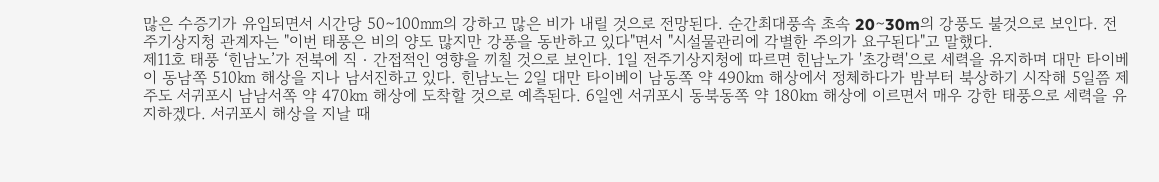많은 수증기가 유입되면서 시간당 50∼100㎜의 강하고 많은 비가 내릴 것으로 전망된다. 순간최대풍속 초속 20∼30m의 강풍도 불것으로 보인다. 전주기상지청 관계자는 "이번 태풍은 비의 양도 많지만 강풍을 동반하고 있다"면서 "시설물관리에 각별한 주의가 요구된다"고 말했다.
제11호 태풍 ‘힌남노’가 전북에 직‧간접적인 영향을 끼칠 것으로 보인다. 1일 전주기상지청에 따르면 힌남노가 '초강력'으로 세력을 유지하며 대만 타이베이 동남쪽 510㎞ 해상을 지나 남서진하고 있다. 힌남노는 2일 대만 타이베이 남동쪽 약 490㎞ 해상에서 정체하다가 밤부터 북상하기 시작해 5일쯤 제주도 서귀포시 남남서쪽 약 470㎞ 해상에 도착할 것으로 예측된다. 6일엔 서귀포시 동북동쪽 약 180㎞ 해상에 이르면서 매우 강한 태풍으로 세력을 유지하겠다. 서귀포시 해상을 지날 때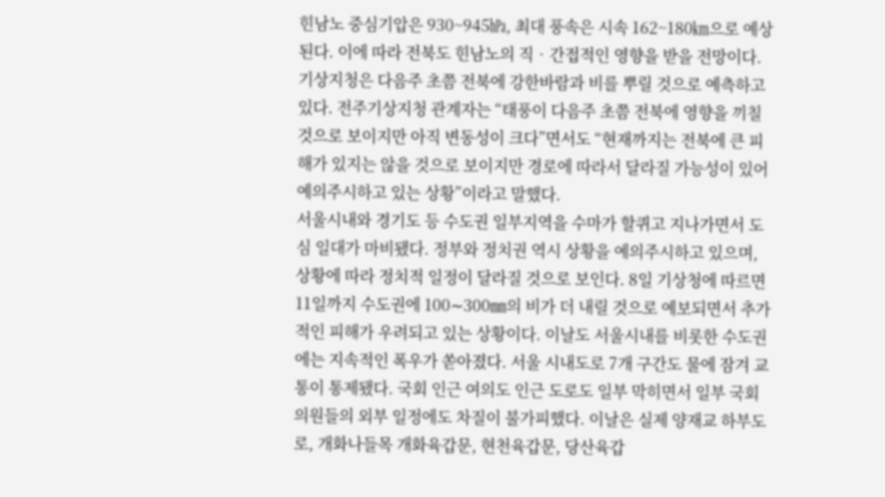힌남노 중심기압은 930~945㍱, 최대 풍속은 시속 162~180㎞으로 예상된다. 이에 따라 전북도 힌남노의 직‧간접적인 영향을 받을 전망이다. 기상지청은 다음주 초쯤 전북에 강한바람과 비를 뿌릴 것으로 예측하고 있다. 전주기상지청 관계자는 “태풍이 다음주 초쯤 전북에 영향을 끼칠 것으로 보이지만 아직 변동성이 크다”면서도 “현재까지는 전북에 큰 피해가 있지는 않을 것으로 보이지만 경로에 따라서 달라질 가능성이 있어 예의주시하고 있는 상황”이라고 말했다.
서울시내와 경기도 등 수도권 일부지역을 수마가 할퀴고 지나가면서 도심 일대가 마비됐다. 정부와 정치권 역시 상황을 예의주시하고 있으며, 상황에 따라 정치적 일정이 달라질 것으로 보인다. 8일 기상청에 따르면 11일까지 수도권에 100∼300㎜의 비가 더 내릴 것으로 예보되면서 추가적인 피해가 우려되고 있는 상황이다. 이날도 서울시내를 비롯한 수도권에는 지속적인 폭우가 쏟아졌다. 서울 시내도로 7개 구간도 물에 잠겨 교통이 통제됐다. 국회 인근 여의도 인근 도로도 일부 막히면서 일부 국회의원들의 외부 일정에도 차질이 불가피했다. 이날은 실제 양재교 하부도로, 개화나들목 개화육갑문, 현천육갑문, 당산육갑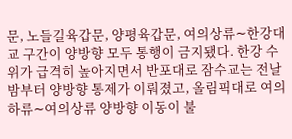문, 노들길육갑문, 양평육갑문, 여의상류∼한강대교 구간이 양방향 모두 통행이 금지됐다. 한강 수위가 급격히 높아지면서 반포대로 잠수교는 전날 밤부터 양방향 통제가 이뤄졌고, 올림픽대로 여의하류∼여의상류 양방향 이동이 불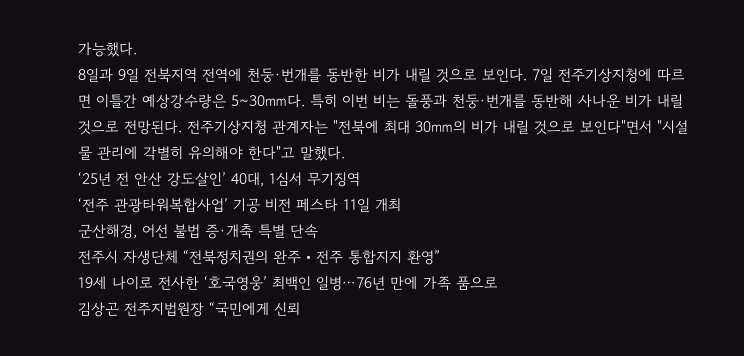가능했다.
8일과 9일 전북지역 전역에 천둥·번개를 동반한 비가 내릴 것으로 보인다. 7일 전주기상지청에 따르면 이틀간 예상강수량은 5~30㎜다. 특히 이번 비는 돌풍과 천둥·번개를 동반해 사나운 비가 내릴 것으로 전망된다. 전주기상지청 관계자는 "전북에 최대 30㎜의 비가 내릴 것으로 보인다"면서 "시설물 관리에 각별히 유의해야 한다"고 말했다.
‘25년 전 안산 강도살인’ 40대, 1심서 무기징역
‘전주 관광타워복합사업’ 기공 비전 페스타 11일 개최
군산해경, 어선 불법 증·개축 특별 단속
전주시 자생단체 “전북정치권의 완주‧전주 통합지지 환영”
19세 나이로 전사한 ‘호국영웅’ 최백인 일병⋯76년 만에 가족 품으로
김상곤 전주지법원장 “국민에게 신뢰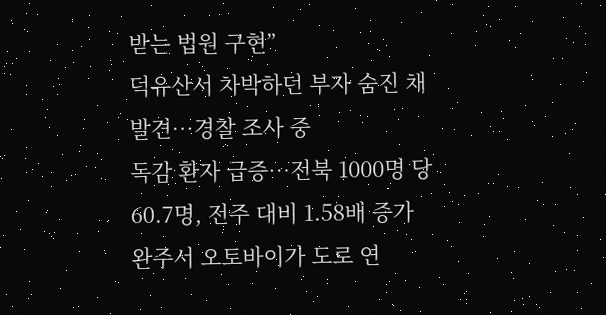받는 법원 구현”
덕유산서 차박하던 부자 숨진 채 발견⋯경찰 조사 중
독감 환자 급증…전북 1000명 당 60.7명, 전주 대비 1.58배 증가
완주서 오토바이가 도로 연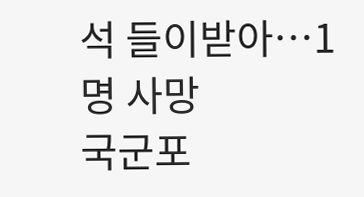석 들이받아⋯1명 사망
국군포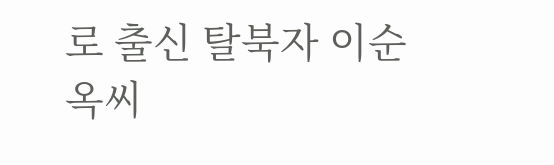로 출신 탈북자 이순옥씨